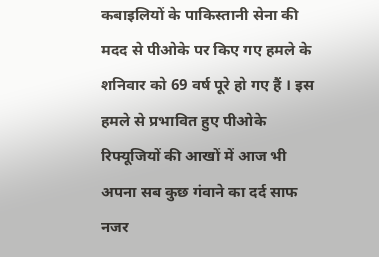कबाइलियों के पाकिस्तानी सेना की मदद से पीओके पर किए गए हमले के शनिवार को 69 वर्ष पूरे हो गए हैं । इस हमले से प्रभावित हुए पीओके रिफ्यूजियों की आखों में आज भी अपना सब कुछ गंवाने का दर्द साफ नजर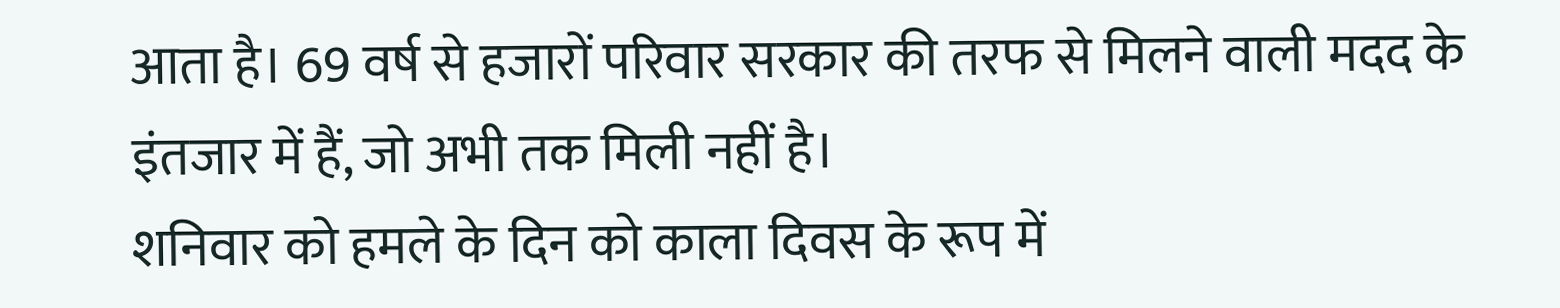आता है। 69 वर्ष से हजारों परिवार सरकार की तरफ से मिलने वाली मदद के इंतजार में हैं, जो अभी तक मिली नहीं है।
शनिवार को हमले के दिन को काला दिवस के रूप में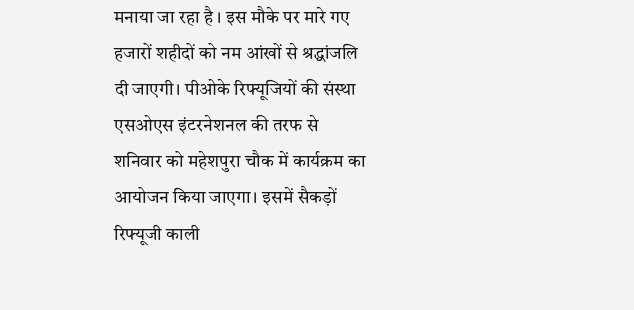मनाया जा रहा है । इस मौके पर मारे गए हजारों शहीदों को नम आंखों से श्रद्धांजलि दी जाएगी। पीओके रिफ्यूजियों की संस्था एसओएस इंटरनेशनल की तरफ से शनिवार को महेशपुरा चौक में कार्यक्रम का आयोजन किया जाएगा। इसमें सैकड़ों रिफ्यूजी काली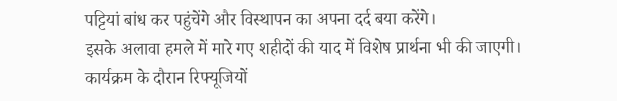पट्टियां बांध कर पहुंचेंगे और विस्थापन का अपना दर्द बया करेंगे।
इसके अलावा हमले में मारे गए शहीदों की याद में विशेष प्रार्थना भी की जाएगी। कार्यक्रम के दौरान रिफ्यूजियों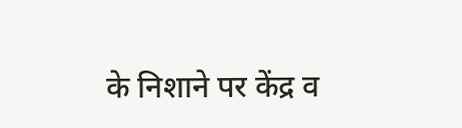के निशाने पर केंद्र व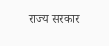राज्य सरकार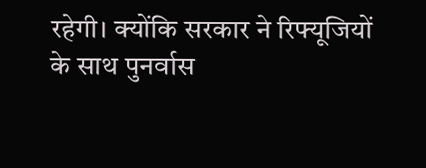रहेगी। क्योंकि सरकार ने रिफ्यूजियों के साथ पुनर्वास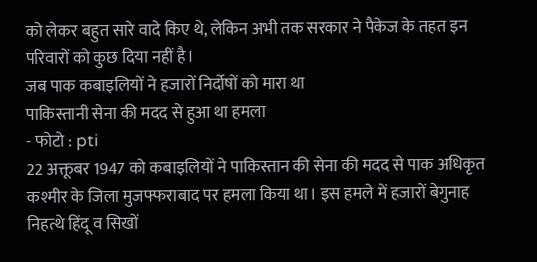को लेकर बहुत सारे वादे किए थे, लेकिन अभी तक सरकार ने पैकेज के तहत इन परिवारों को कुछ दिया नहीं है।
जब पाक कबाइलियों ने हजारों निर्दोषों को मारा था
पाकिस्तानी सेना की मदद से हुआ था हमला
- फोटो : pti
22 अक्तूबर 1947 को कबाइलियों ने पाकिस्तान की सेना की मदद से पाक अधिकृत कश्मीर के जिला मुजफ्फराबाद पर हमला किया था। इस हमले में हजारों बेगुनाह निहत्थे हिंदू व सिखों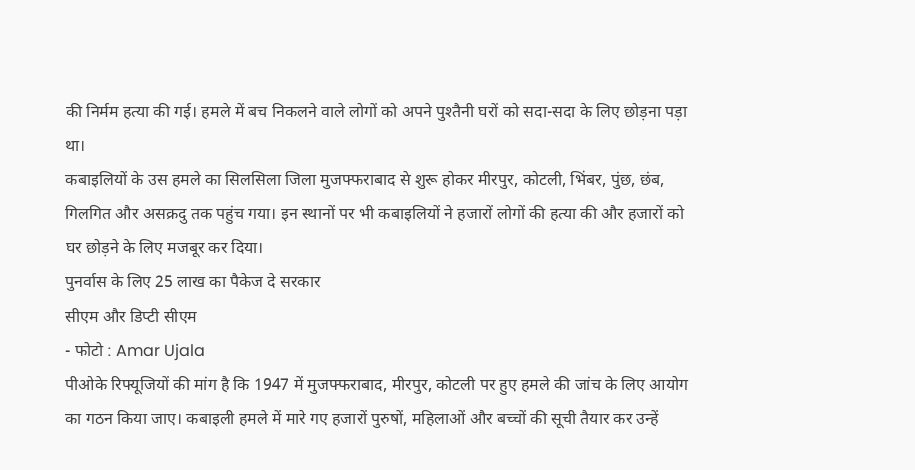की निर्मम हत्या की गई। हमले में बच निकलने वाले लोगों को अपने पुश्तैनी घरों को सदा-सदा के लिए छोड़ना पड़ा था।
कबाइलियों के उस हमले का सिलसिला जिला मुजफ्फराबाद से शुरू होकर मीरपुर, कोटली, भिंबर, पुंछ, छंब, गिलगित और असक्रदु तक पहुंच गया। इन स्थानों पर भी कबाइलियों ने हजारों लोगों की हत्या की और हजारों को घर छोड़ने के लिए मजबूर कर दिया।
पुनर्वास के लिए 25 लाख का पैकेज दे सरकार
सीएम और डिप्टी सीएम
- फोटो : Amar Ujala
पीओके रिफ्यूजियों की मांग है कि 1947 में मुजफ्फराबाद, मीरपुर, कोटली पर हुए हमले की जांच के लिए आयोग का गठन किया जाए। कबाइली हमले में मारे गए हजारों पुरुषों, महिलाओं और बच्चों की सूची तैयार कर उन्हें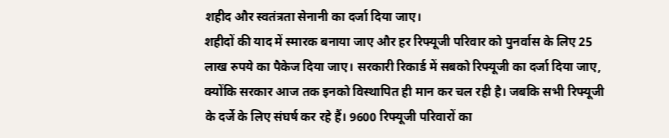शहीद और स्वतंत्रता सेनानी का दर्जा दिया जाए।
शहीदों की याद में स्मारक बनाया जाए और हर रिफ्यूजी परिवार को पुनर्वास के लिए 25 लाख रुपये का पैकेज दिया जाए। सरकारी रिकार्ड में सबको रिफ्यूजी का दर्जा दिया जाए, क्योंकि सरकार आज तक इनको विस्थापित ही मान कर चल रही है। जबकि सभी रिफ्यूजी के दर्जे के लिए संघर्ष कर रहे हैं। 9600 रिफ्यूजी परिवारों का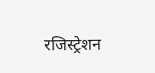रजिस्ट्रेशन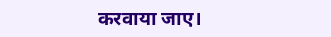करवाया जाए।